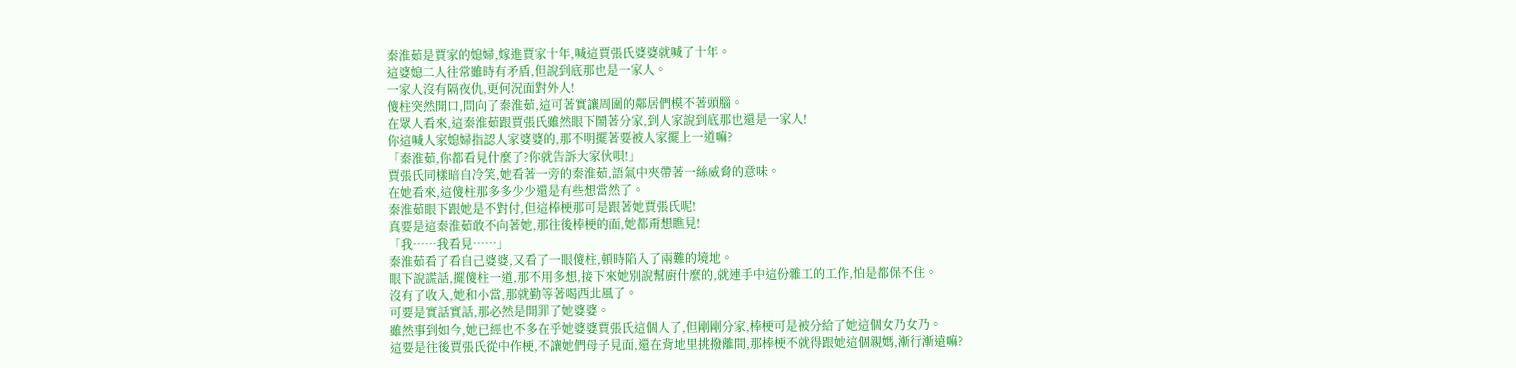秦淮茹是賈家的媳婦,嫁進賈家十年,喊這賈張氏婆婆就喊了十年。
這婆媳二人往常雖時有矛盾,但說到底那也是一家人。
一家人沒有隔夜仇,更何況面對外人!
傻柱突然開口,問向了秦淮茹,這可著實讓周圍的鄰居們模不著頭腦。
在眾人看來,這秦淮茹跟賈張氏雖然眼下鬧著分家,到人家說到底那也還是一家人!
你這喊人家媳婦指認人家婆婆的,那不明擺著要被人家擺上一道嘛?
「秦淮茹,你都看見什麼了?你就告訴大家伙唄!」
賈張氏同樣暗自冷笑,她看著一旁的秦淮茹,語氣中夾帶著一絲威脅的意味。
在她看來,這傻柱那多多少少還是有些想當然了。
秦淮茹眼下跟她是不對付,但這棒梗那可是跟著她賈張氏呢!
真要是這秦淮茹敢不向著她,那往後棒梗的面,她都甭想瞧見!
「我……我看見……」
秦淮茹看了看自己婆婆,又看了一眼傻柱,頓時陷入了兩難的境地。
眼下說謊話,擺傻柱一道,那不用多想,接下來她別說幫廚什麼的,就連手中這份雜工的工作,怕是都保不住。
沒有了收入,她和小當,那就勤等著喝西北風了。
可要是實話實話,那必然是開罪了她婆婆。
雖然事到如今,她已經也不多在乎她婆婆賈張氏這個人了,但剛剛分家,棒梗可是被分給了她這個女乃女乃。
這要是往後賈張氏從中作梗,不讓她們母子見面,還在背地里挑撥離間,那棒梗不就得跟她這個親媽,漸行漸遠嘛?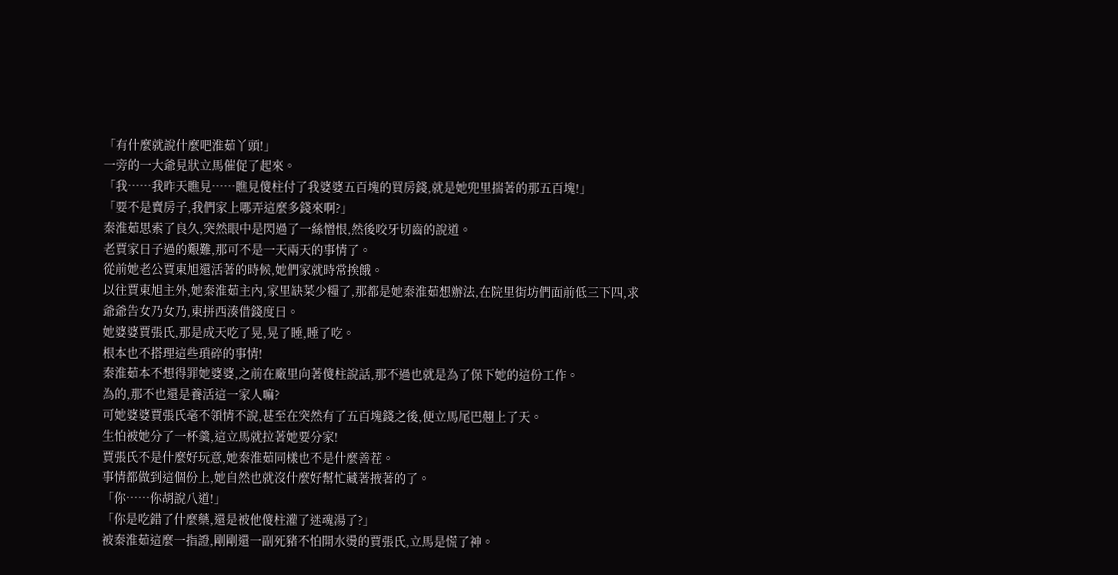「有什麼就說什麼吧淮茹丫頭!」
一旁的一大爺見狀立馬催促了起來。
「我……我昨天瞧見……瞧見傻柱付了我婆婆五百塊的買房錢,就是她兜里揣著的那五百塊!」
「要不是賣房子,我們家上哪弄這麼多錢來啊?」
秦淮茹思索了良久,突然眼中是閃過了一絲憎恨,然後咬牙切齒的說道。
老賈家日子過的艱難,那可不是一天兩天的事情了。
從前她老公賈東旭還活著的時候,她們家就時常挨餓。
以往賈東旭主外,她秦淮茹主內,家里缺菜少糧了,那都是她秦淮茹想辦法,在院里街坊們面前低三下四,求爺爺告女乃女乃,東拼西湊借錢度日。
她婆婆賈張氏,那是成天吃了晃,晃了睡,睡了吃。
根本也不搭理這些瑣碎的事情!
秦淮茹本不想得罪她婆婆,之前在廠里向著傻柱說話,那不過也就是為了保下她的這份工作。
為的,那不也還是養活這一家人嘛?
可她婆婆賈張氏毫不領情不說,甚至在突然有了五百塊錢之後,便立馬尾巴翹上了天。
生怕被她分了一杯羹,這立馬就拉著她要分家!
賈張氏不是什麼好玩意,她秦淮茹同樣也不是什麼善茬。
事情都做到這個份上,她自然也就沒什麼好幫忙藏著掖著的了。
「你……你胡說八道!」
「你是吃錯了什麼藥,還是被他傻柱灌了迷魂湯了?」
被秦淮茹這麼一指證,剛剛還一副死豬不怕開水燙的賈張氏,立馬是慌了神。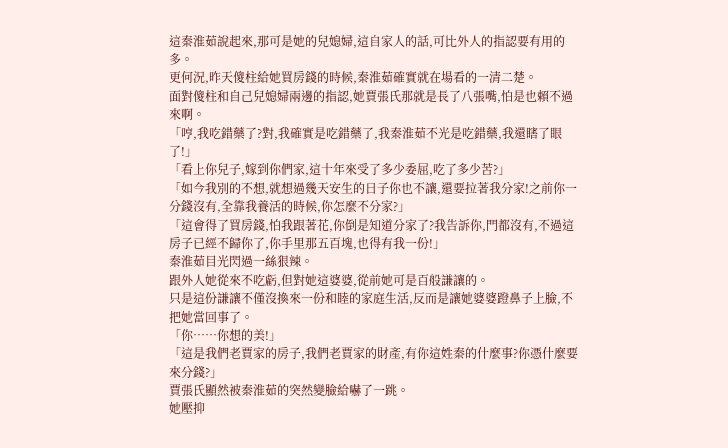這秦淮茹說起來,那可是她的兒媳婦,這自家人的話,可比外人的指認要有用的多。
更何況,昨天傻柱給她買房錢的時候,秦淮茹確實就在場看的一清二楚。
面對傻柱和自己兒媳婦兩邊的指認,她賈張氏那就是長了八張嘴,怕是也賴不過來啊。
「哼,我吃錯藥了?對,我確實是吃錯藥了,我秦淮茹不光是吃錯藥,我還瞎了眼了!」
「看上你兒子,嫁到你們家,這十年來受了多少委屈,吃了多少苦?」
「如今我別的不想,就想過幾天安生的日子你也不讓,還要拉著我分家!之前你一分錢沒有,全靠我養活的時候,你怎麼不分家?」
「這會得了買房錢,怕我跟著花,你倒是知道分家了?我告訴你,門都沒有,不過這房子已經不歸你了,你手里那五百塊,也得有我一份!」
秦淮茹目光閃過一絲狠辣。
跟外人她從來不吃虧,但對她這婆婆,從前她可是百般謙讓的。
只是這份謙讓不僅沒換來一份和睦的家庭生活,反而是讓她婆婆蹬鼻子上臉,不把她當回事了。
「你……你想的美!」
「這是我們老賈家的房子,我們老賈家的財產,有你這姓秦的什麼事?你憑什麼要來分錢?」
賈張氏顯然被秦淮茹的突然變臉給嚇了一跳。
她壓抑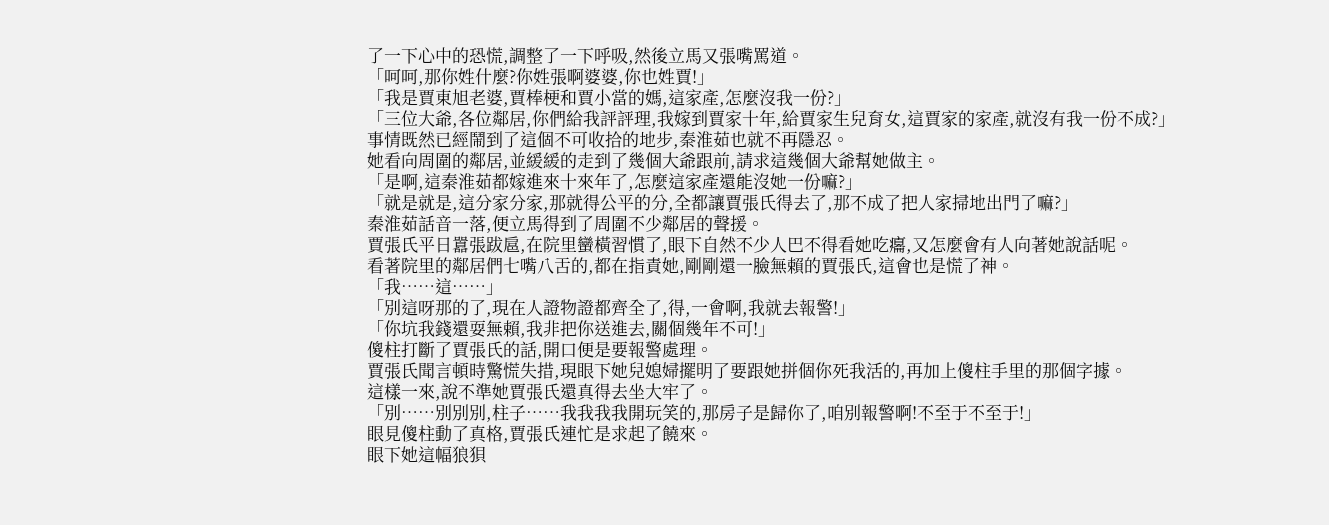了一下心中的恐慌,調整了一下呼吸,然後立馬又張嘴罵道。
「呵呵,那你姓什麼?你姓張啊婆婆,你也姓賈!」
「我是賈東旭老婆,賈棒梗和賈小當的媽,這家產,怎麼沒我一份?」
「三位大爺,各位鄰居,你們給我評評理,我嫁到賈家十年,給賈家生兒育女,這賈家的家產,就沒有我一份不成?」
事情既然已經鬧到了這個不可收拾的地步,秦淮茹也就不再隱忍。
她看向周圍的鄰居,並緩緩的走到了幾個大爺跟前,請求這幾個大爺幫她做主。
「是啊,這秦淮茹都嫁進來十來年了,怎麼這家產還能沒她一份嘛?」
「就是就是,這分家分家,那就得公平的分,全都讓賈張氏得去了,那不成了把人家掃地出門了嘛?」
秦淮茹話音一落,便立馬得到了周圍不少鄰居的聲援。
賈張氏平日囂張跋扈,在院里蠻橫習慣了,眼下自然不少人巴不得看她吃癟,又怎麼會有人向著她說話呢。
看著院里的鄰居們七嘴八舌的,都在指責她,剛剛還一臉無賴的賈張氏,這會也是慌了神。
「我……這……」
「別這呀那的了,現在人證物證都齊全了,得,一會啊,我就去報警!」
「你坑我錢還耍無賴,我非把你送進去,關個幾年不可!」
傻柱打斷了賈張氏的話,開口便是要報警處理。
賈張氏聞言頓時驚慌失措,現眼下她兒媳婦擺明了要跟她拼個你死我活的,再加上傻柱手里的那個字據。
這樣一來,說不準她賈張氏還真得去坐大牢了。
「別……別別別,柱子……我我我我開玩笑的,那房子是歸你了,咱別報警啊!不至于不至于!」
眼見傻柱動了真格,賈張氏連忙是求起了饒來。
眼下她這幅狼狽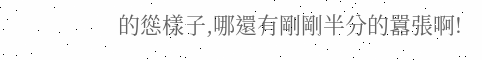的慫樣子,哪還有剛剛半分的囂張啊!